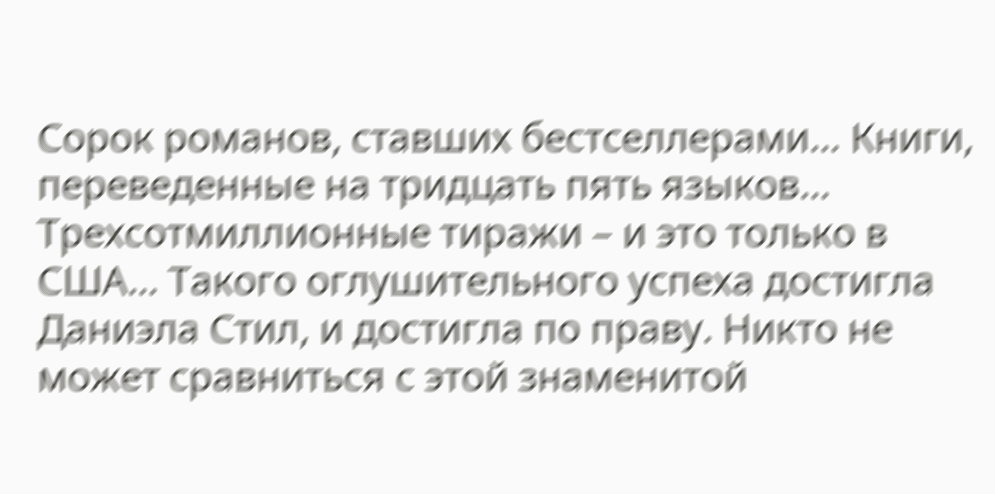Сорок романов, ставших бестселлерами… Книги, переведенные на тридцать пять языков… Трехсотмиллионные тиражи – и это только в США… Такого оглушительного успеха достигла Даниэла Стил, и достигла по праву. Никто не может сравниться с этой знаменитой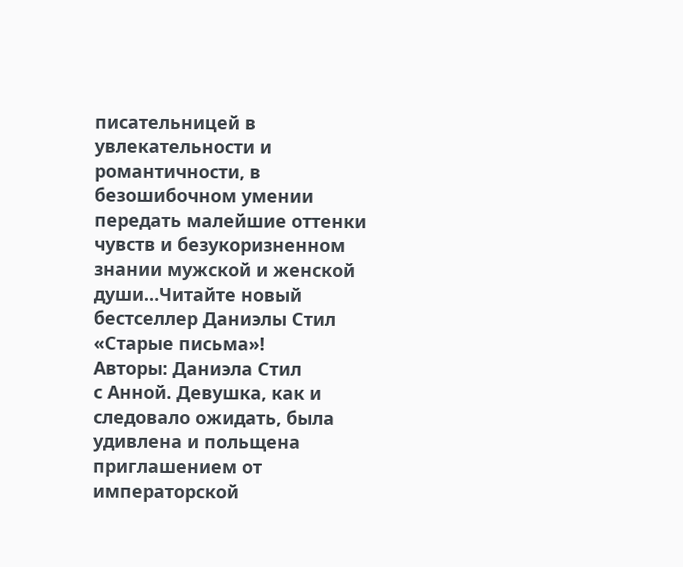писательницей в увлекательности и романтичности, в безошибочном умении передать малейшие оттенки чувств и безукоризненном знании мужской и женской души…Читайте новый бестселлер Даниэлы Стил «Старые письма»!
Авторы: Даниэла Стил
с Анной. Девушка, как и следовало ожидать, была удивлена и польщена приглашением от императорской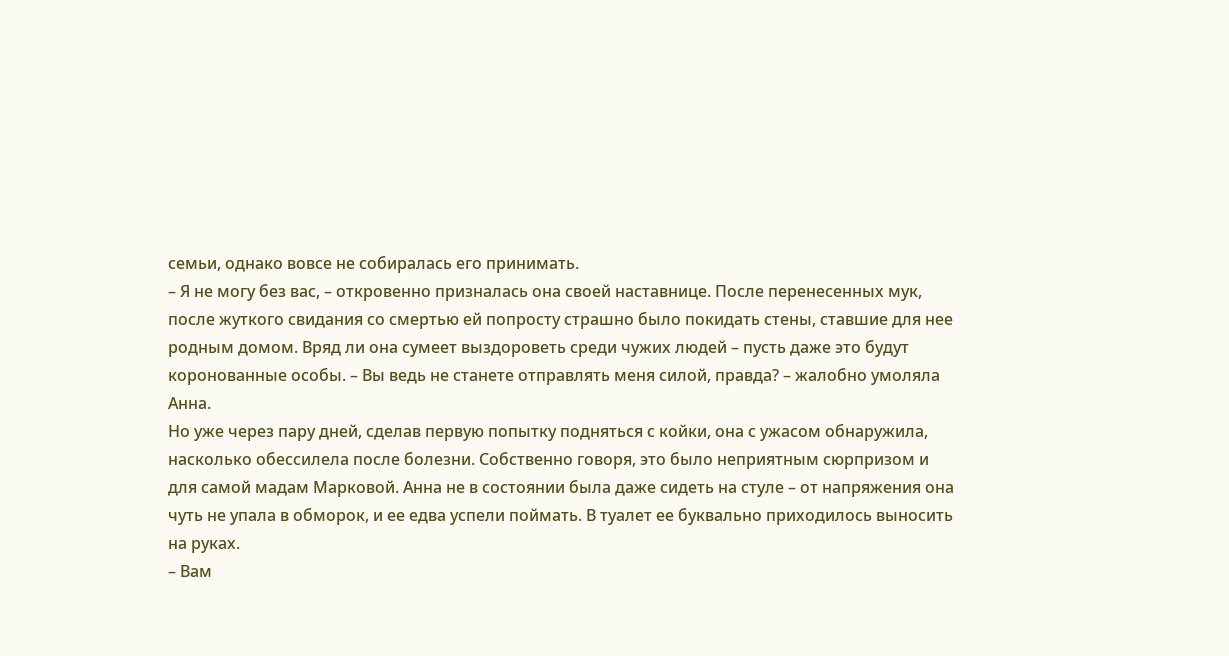семьи, однако вовсе не собиралась его принимать.
– Я не могу без вас, – откровенно призналась она своей наставнице. После перенесенных мук, после жуткого свидания со смертью ей попросту страшно было покидать стены, ставшие для нее родным домом. Вряд ли она сумеет выздороветь среди чужих людей – пусть даже это будут коронованные особы. – Вы ведь не станете отправлять меня силой, правда? – жалобно умоляла Анна.
Но уже через пару дней, сделав первую попытку подняться с койки, она с ужасом обнаружила, насколько обессилела после болезни. Собственно говоря, это было неприятным сюрпризом и для самой мадам Марковой. Анна не в состоянии была даже сидеть на стуле – от напряжения она чуть не упала в обморок, и ее едва успели поймать. В туалет ее буквально приходилось выносить на руках.
– Вам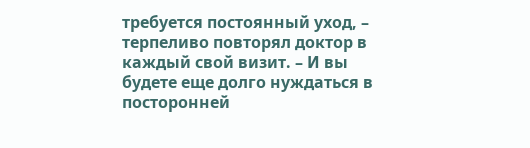требуется постоянный уход, – терпеливо повторял доктор в каждый свой визит. – И вы будете еще долго нуждаться в посторонней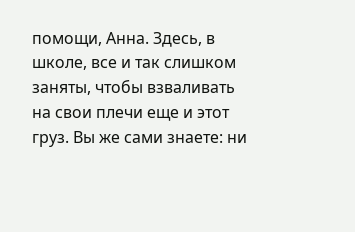помощи, Анна. Здесь, в школе, все и так слишком заняты, чтобы взваливать на свои плечи еще и этот груз. Вы же сами знаете: ни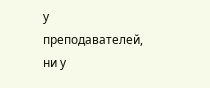у преподавателей, ни у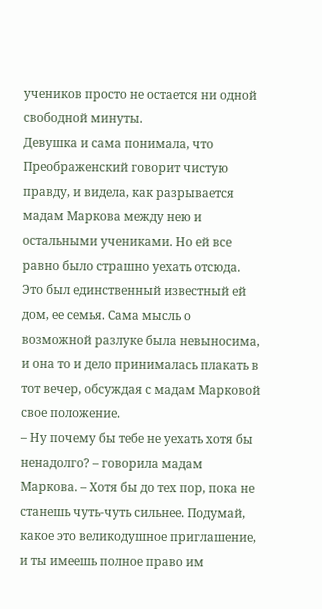учеников просто не остается ни одной свободной минуты.
Девушка и сама понимала, что Преображенский говорит чистую правду, и видела, как разрывается мадам Маркова между нею и остальными учениками. Но ей все равно было страшно уехать отсюда. Это был единственный известный ей дом, ее семья. Сама мысль о возможной разлуке была невыносима, и она то и дело принималась плакать в тот вечер, обсуждая с мадам Марковой свое положение.
– Ну почему бы тебе не уехать хотя бы ненадолго? – говорила мадам Маркова. – Хотя бы до тех пор, пока не станешь чуть-чуть сильнее. Подумай, какое это великодушное приглашение, и ты имеешь полное право им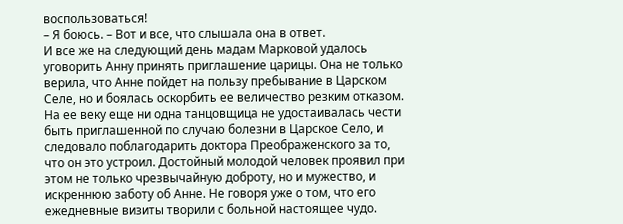воспользоваться!
– Я боюсь. – Вот и все, что слышала она в ответ.
И все же на следующий день мадам Марковой удалось уговорить Анну принять приглашение царицы. Она не только верила, что Анне пойдет на пользу пребывание в Царском Селе, но и боялась оскорбить ее величество резким отказом. На ее веку еще ни одна танцовщица не удостаивалась чести быть приглашенной по случаю болезни в Царское Село, и следовало поблагодарить доктора Преображенского за то, что он это устроил. Достойный молодой человек проявил при этом не только чрезвычайную доброту, но и мужество, и искреннюю заботу об Анне. Не говоря уже о том, что его ежедневные визиты творили с больной настоящее чудо.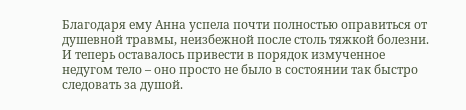Благодаря ему Анна успела почти полностью оправиться от душевной травмы, неизбежной после столь тяжкой болезни. И теперь оставалось привести в порядок измученное недугом тело – оно просто не было в состоянии так быстро следовать за душой.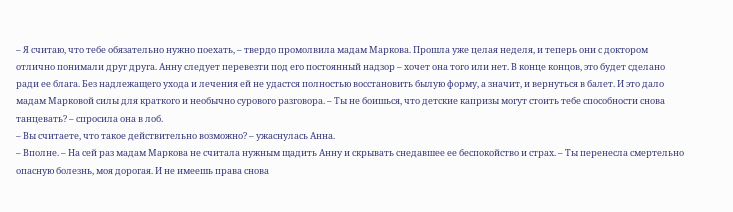– Я считаю, что тебе обязательно нужно поехать, – твердо промолвила мадам Маркова. Прошла уже целая неделя, и теперь они с доктором отлично понимали друг друга. Анну следует перевезти под его постоянный надзор – хочет она того или нет. В конце концов, это будет сделано ради ее блага. Без надлежащего ухода и лечения ей не удастся полностью восстановить былую форму, а значит, и вернуться в балет. И это дало мадам Марковой силы для краткого и необычно сурового разговора. – Ты не боишься, что детские капризы могут стоить тебе способности снова танцевать? – спросила она в лоб.
– Вы считаете, что такое действительно возможно? – ужаснулась Анна.
– Вполне. – На сей раз мадам Маркова не считала нужным щадить Анну и скрывать снедавшее ее беспокойство и страх. – Ты перенесла смертельно опасную болезнь, моя дорогая. И не имеешь права снова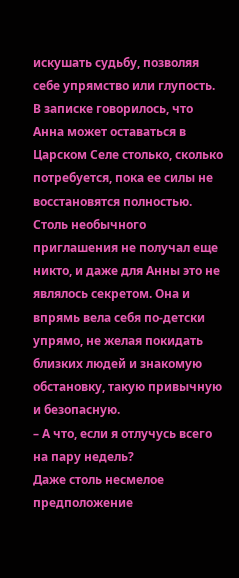искушать судьбу, позволяя себе упрямство или глупость.
В записке говорилось, что Анна может оставаться в Царском Селе столько, сколько потребуется, пока ее силы не восстановятся полностью. Столь необычного приглашения не получал еще никто, и даже для Анны это не являлось секретом. Она и впрямь вела себя по-детски упрямо, не желая покидать близких людей и знакомую обстановку, такую привычную и безопасную.
– А что, если я отлучусь всего на пару недель?
Даже столь несмелое предположение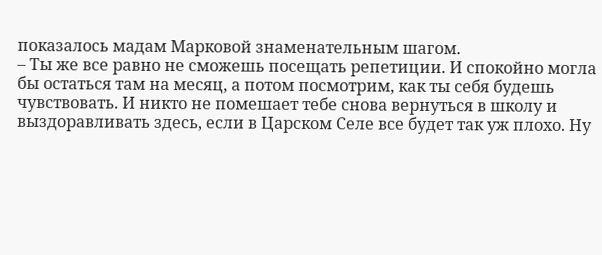показалось мадам Марковой знаменательным шагом.
– Ты же все равно не сможешь посещать репетиции. И спокойно могла бы остаться там на месяц, а потом посмотрим, как ты себя будешь чувствовать. И никто не помешает тебе снова вернуться в школу и выздоравливать здесь, если в Царском Селе все будет так уж плохо. Ну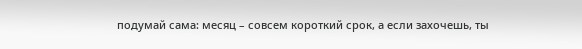подумай сама: месяц – совсем короткий срок, а если захочешь, ты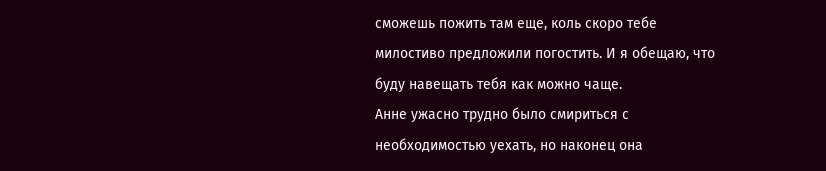сможешь пожить там еще, коль скоро тебе милостиво предложили погостить. И я обещаю, что буду навещать тебя как можно чаще.
Анне ужасно трудно было смириться с необходимостью уехать, но наконец она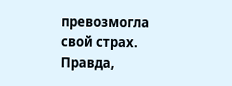превозмогла свой страх. Правда,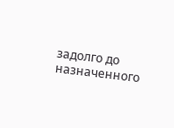задолго до назначенного